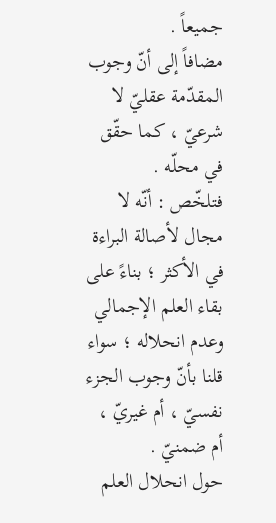جميعاً .
مضافاً إلى أنّ وجوب المقدّمة عقليّ لا شرعيّ ، كما حقّق في محلّه .
فتلخّص : أنّه لا مجال لأصالة البراءة في الأكثر ؛ بناءً على بقاء العلم الإجمالي وعدم انحلاله ؛ سواء قلنا بأنّ وجوب الجزء نفسيّ ، أم غيريّ ، أم ضمنيّ .
حول انحلال العلم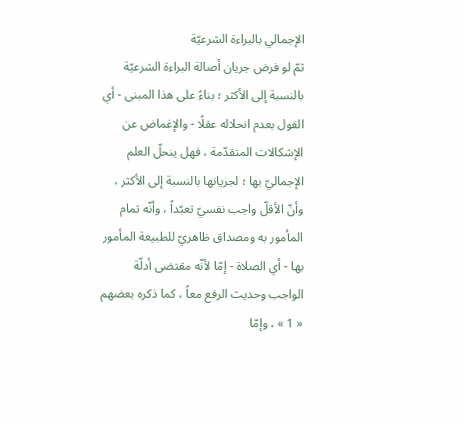الإجمالي بالبراءة الشرعيّة
ثمّ لو فرض جريان أصالة البراءة الشرعيّة بالنسبة إلى الأكثر ؛ بناءً على هذا المبنى - أي القول بعدم انحلاله عقلًا - والإغماض عن الإشكالات المتقدّمة ، فهل ينحلّ العلم الإجماليّ بها ؛ لجريانها بالنسبة إلى الأكثر ، وأنّ الأقلّ واجب نفسيّ تعبّداً ، وأنّه تمام المأمور به ومصداق ظاهريّ للطبيعة المأمور بها - أي الصلاة - إمّا لأنّه مقتضى أدلّة الواجب وحديث الرفع معاً ، كما ذكره بعضهم « 1 » ، وإمّا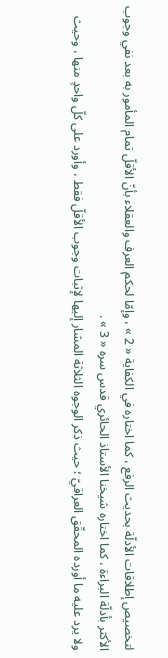لتخصيص إطلاقات الأدلّة بحديث الرفع ، كما اختاره في الكفاية « 2 » ، وإمّا لحكم العرف والعقلاء بأنّ الأقلّ تمام المأمور به بعد نفي وجوب الأكثر بأدلّة البراءة ، كما اختاره شيخنا الأستاذ الحائري قدس سره « 3 » .
ولا يرد عليه ما أورده المحقّق العراقيّ ؛ حيث ذكر الوجوه الثلاثة المشار إليها لإثبات وجوب الأقلّ فقط ، وأورد على كلّ واحدٍ منها ، وحيث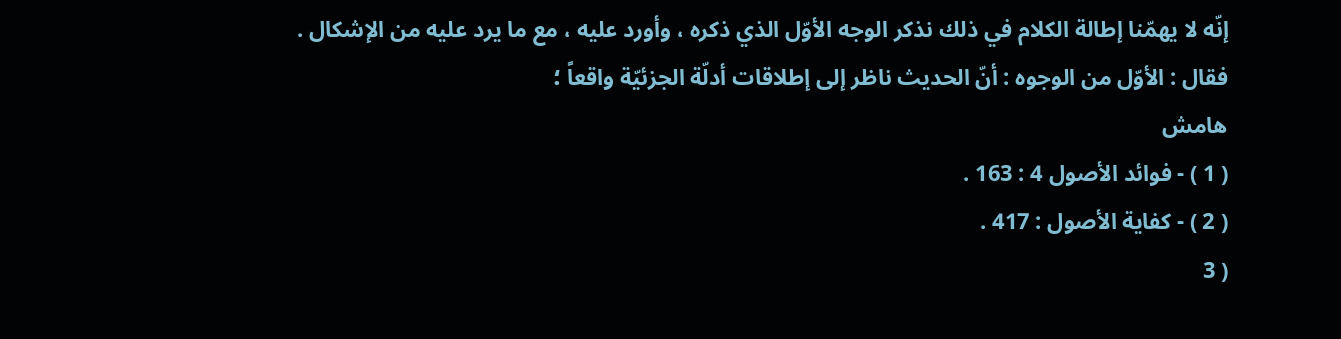إنّه لا يهمّنا إطالة الكلام في ذلك نذكر الوجه الأوّل الذي ذكره ، وأورد عليه ، مع ما يرد عليه من الإشكال .
فقال : الأوّل من الوجوه : أنّ الحديث ناظر إلى إطلاقات أدلّة الجزئيّة واقعاً ؛
هامش
( 1 ) - فوائد الأصول 4 : 163 .
( 2 ) - كفاية الأصول : 417 .
( 3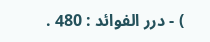) - درر الفوائد : 480 .